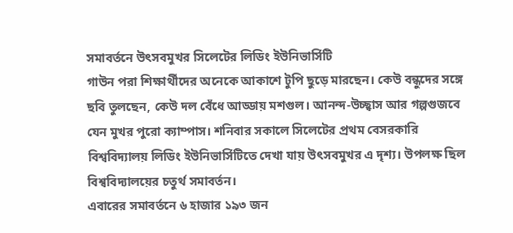সমাবর্তনে উৎসবমুখর সিলেটের লিডিং ইউনিভার্সিটি
গাউন পরা শিক্ষার্থীদের অনেকে আকাশে টুপি ছুড়ে মারছেন। কেউ বন্ধুদের সঙ্গে ছবি তুলছেন, কেউ দল বেঁধে আড্ডায় মশগুল। আনন্দ-উচ্ছ্বাস আর গল্পগুজবে যেন মুখর পুরো ক্যাম্পাস। শনিবার সকালে সিলেটের প্রথম বেসরকারি বিশ্ববিদ্যালয় লিডিং ইউনিভার্সিটিতে দেখা যায় উৎসবমুখর এ দৃশ্য। উপলক্ষ ছিল বিশ্ববিদ্যালয়ের চতুর্থ সমাবর্তন।
এবারের সমাবর্তনে ৬ হাজার ১৯৩ জন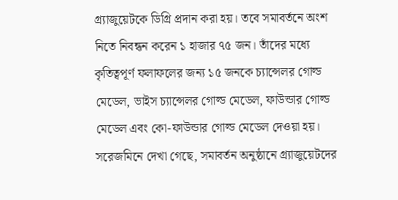গ্র্যাজুয়েটকে ডিগ্রি প্রদান করা হয়। তবে সমাবর্তনে অংশ নিতে নিবন্ধন করেন ১ হাজার ৭৫ জন। তাঁদের মধ্যে কৃতিত্বপূর্ণ ফলাফলের জন্য ১৫ জনকে চ্যান্সেলর গোল্ড মেডেল, ভাইস চ্যান্সেলর গোল্ড মেডেল, ফাউন্ডার গোল্ড মেডেল এবং কো-ফাউন্ডার গোল্ড মেডেল দেওয়া হয়।
সরেজমিনে দেখা গেছে, সমাবর্তন অনুষ্ঠানে গ্র্যাজুয়েটদের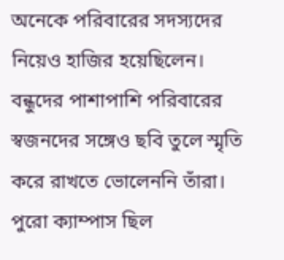অনেকে পরিবারের সদস্যদের নিয়েও হাজির হয়েছিলেন। বন্ধুদের পাশাপাশি পরিবারের স্বজনদের সঙ্গেও ছবি তুলে স্মৃতি করে রাখতে ভোলেননি তাঁরা। পুরো ক্যাম্পাস ছিল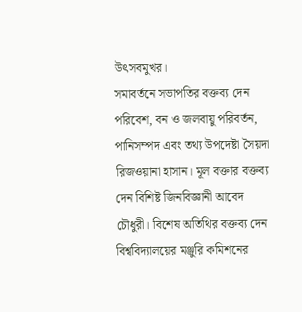উৎসবমুখর।
সমাবর্তনে সভাপতির বক্তব্য দেন পরিবেশ, বন ও জলবায়ু পরিবর্তন, পানিসম্পদ এবং তথ্য উপদেষ্টা সৈয়দা রিজওয়ানা হাসান। মূল বক্তার বক্তব্য দেন বিশিষ্ট জিনবিজ্ঞানী আবেদ চৌধুরী। বিশেষ অতিথির বক্তব্য দেন বিশ্ববিদ্যালয়ের মঞ্জুরি কমিশনের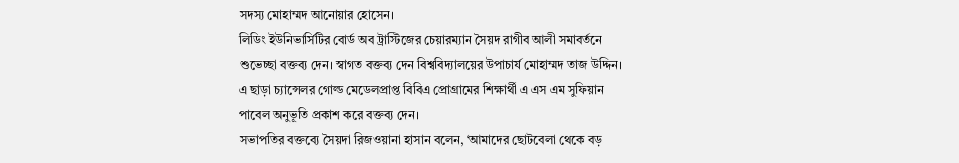সদস্য মোহাম্মদ আনোয়ার হোসেন।
লিডিং ইউনিভার্সিটির বোর্ড অব ট্রাস্টিজের চেয়ারম্যান সৈয়দ রাগীব আলী সমাবর্তনে শুভেচ্ছা বক্তব্য দেন। স্বাগত বক্তব্য দেন বিশ্ববিদ্যালয়ের উপাচার্য মোহাম্মদ তাজ উদ্দিন। এ ছাড়া চ্যান্সেলর গোল্ড মেডেলপ্রাপ্ত বিবিএ প্রোগ্রামের শিক্ষার্থী এ এস এম সুফিয়ান পাবেল অনুভূতি প্রকাশ করে বক্তব্য দেন।
সভাপতির বক্তব্যে সৈয়দা রিজওয়ানা হাসান বলেন, ‘আমাদের ছোটবেলা থেকে বড়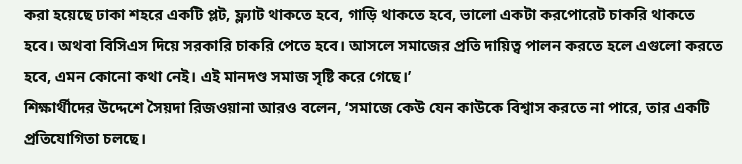করা হয়েছে ঢাকা শহরে একটি প্লট, ফ্ল্যাট থাকতে হবে, গাড়ি থাকতে হবে, ভালো একটা করপোরেট চাকরি থাকতে হবে। অথবা বিসিএস দিয়ে সরকারি চাকরি পেতে হবে। আসলে সমাজের প্রতি দায়িত্ব পালন করতে হলে এগুলো করতে হবে, এমন কোনো কথা নেই। এই মানদণ্ড সমাজ সৃষ্টি করে গেছে।’
শিক্ষার্থীদের উদ্দেশে সৈয়দা রিজওয়ানা আরও বলেন, ‘সমাজে কেউ যেন কাউকে বিশ্বাস করতে না পারে, তার একটি প্রতিযোগিতা চলছে।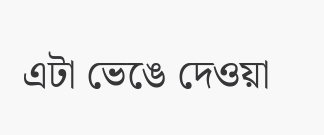এটা ভেঙে দেওয়া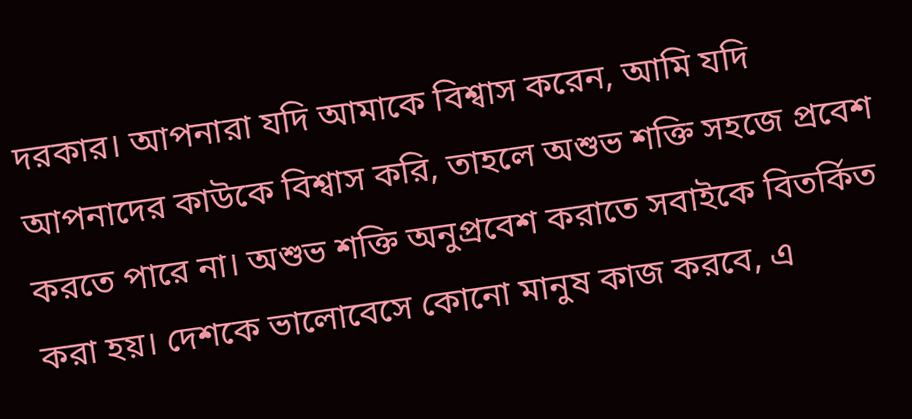দরকার। আপনারা যদি আমাকে বিশ্বাস করেন, আমি যদি আপনাদের কাউকে বিশ্বাস করি, তাহলে অশুভ শক্তি সহজে প্রবেশ করতে পারে না। অশুভ শক্তি অনুপ্রবেশ করাতে সবাইকে বিতর্কিত করা হয়। দেশকে ভালোবেসে কোনো মানুষ কাজ করবে, এ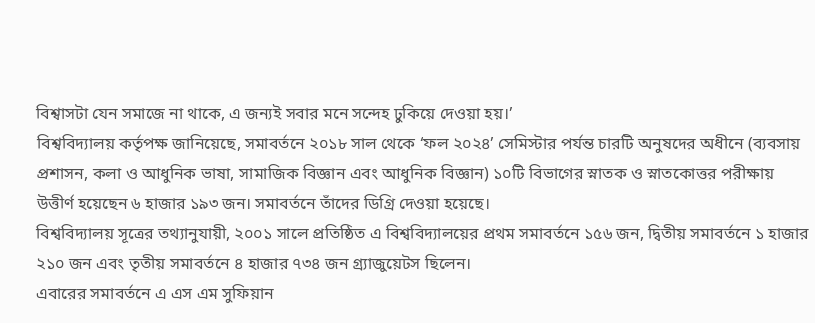বিশ্বাসটা যেন সমাজে না থাকে, এ জন্যই সবার মনে সন্দেহ ঢুকিয়ে দেওয়া হয়।’
বিশ্ববিদ্যালয় কর্তৃপক্ষ জানিয়েছে, সমাবর্তনে ২০১৮ সাল থেকে ‘ফল ২০২৪’ সেমিস্টার পর্যন্ত চারটি অনুষদের অধীনে (ব্যবসায় প্রশাসন, কলা ও আধুনিক ভাষা, সামাজিক বিজ্ঞান এবং আধুনিক বিজ্ঞান) ১০টি বিভাগের স্নাতক ও স্নাতকোত্তর পরীক্ষায় উত্তীর্ণ হয়েছেন ৬ হাজার ১৯৩ জন। সমাবর্তনে তাঁদের ডিগ্রি দেওয়া হয়েছে।
বিশ্ববিদ্যালয় সূত্রের তথ্যানুযায়ী, ২০০১ সালে প্রতিষ্ঠিত এ বিশ্ববিদ্যালয়ের প্রথম সমাবর্তনে ১৫৬ জন, দ্বিতীয় সমাবর্তনে ১ হাজার ২১০ জন এবং তৃতীয় সমাবর্তনে ৪ হাজার ৭৩৪ জন গ্র্যাজুয়েটস ছিলেন।
এবারের সমাবর্তনে এ এস এম সুফিয়ান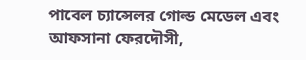পাবেল চ্যান্সেলর গোল্ড মেডেল এবং আফসানা ফেরদৌসী,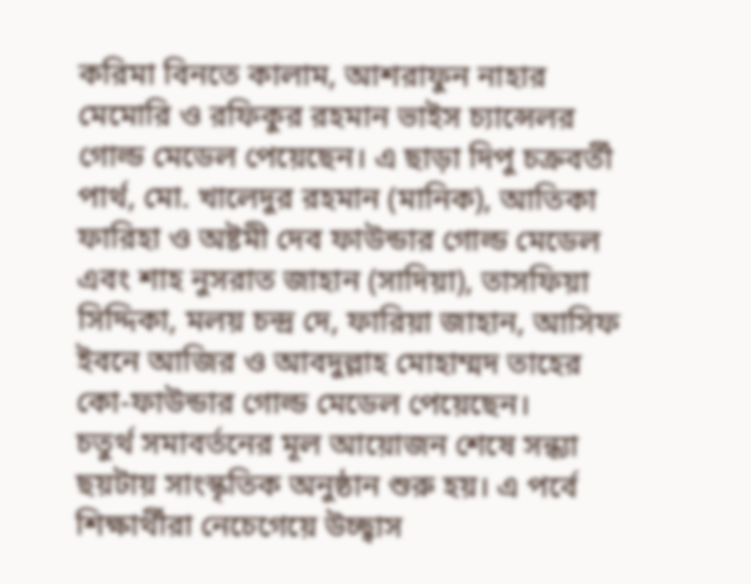করিমা বিনতে কালাম, আশরাফুন নাহার মেমোরি ও রফিকুর রহমান ভাইস চ্যান্সেলর গোল্ড মেডেল পেয়েছেন। এ ছাড়া দিপু চক্রবর্তী পার্থ, মো. খালেদুর রহমান (মানিক), আতিকা ফারিহা ও অষ্টমী দেব ফাউন্ডার গোল্ড মেডেল এবং শাহ নুসরাত জাহান (সাদিয়া), তাসফিয়া সিদ্দিকা, মলয় চন্দ্র দে, ফারিয়া জাহান, আসিফ ইবনে আজির ও আবদুল্লাহ মোহাম্মদ তাহের কো-ফাউন্ডার গোল্ড মেডেল পেয়েছেন।
চতুর্থ সমাবর্তনের মূল আয়োজন শেষে সন্ধ্যা ছয়টায় সাংস্কৃতিক অনুষ্ঠান শুরু হয়। এ পর্বে শিক্ষার্থীরা নেচেগেয়ে উচ্ছ্বাস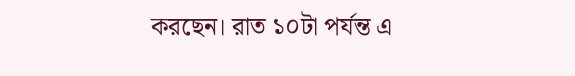করছেন। রাত ১০টা পর্যন্ত এ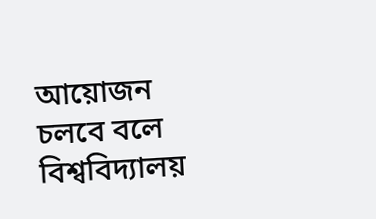আয়োজন চলবে বলে বিশ্ববিদ্যালয়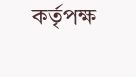কর্তৃপক্ষ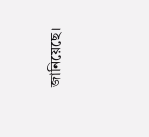জানিয়েছে।